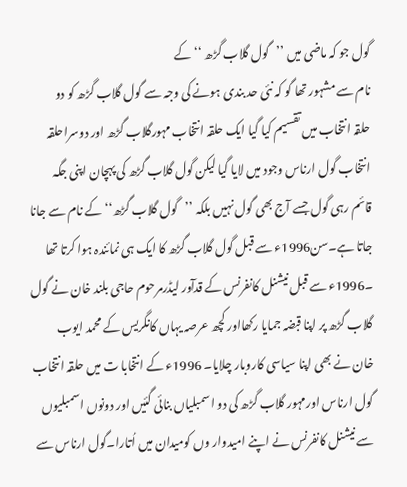گول جو کہ ماضی میں ’’گول گلاب گڑھ ‘‘ کے
نام سے مشہور تھا گو کہ نئی حد بندی ہونے کی وجہ سے گول گلاب گڑھ کو دو
حلقہ انتخاب میں تقسیم کیا گیا ایک حلقہ انتخاب مہورگلاب گڑھ اور دوسراحلقہ
انتخاب گول ارناس وجود میں لایا گیا لیکن گول گلاب گڑھ کی پہچان اپنی جگہ
قائم رہی گول جسے آج بھی گول نہیں بلکہ ’’گول گلاب گڑھ‘‘ کے نام سے جانا
جاتا ہے۔سن1996ء سے قبل گول گلاب گڑھ کا ایک ہی نمائندہ ہوا کرتا تھا
۔1996ء سے قبل نیشنل کانفرنس کے قدآور لیڈرمرحوم حاجی بلند خان نے گول
گلاب گڑھ پر اپنا قبضہ جمایا رکھااور کچھ عرصہ یہاں کانگریس کے محمد ایوب
خان نے بھی اپنا سیاسی کاروبار چلایا۔ 1996ء کے انتخابا ت میں حلقہ انتخاب
گول ارناس اورمہور گلاب گڑھ کی دو اسمبلیاں بنائی گئیں اور دونوں اسمبلیوں
سے نیشنل کانفرنس نے اپنے امیدوار وں کومیدان میں اُتارا۔گول ارناس سے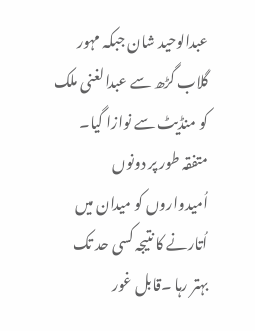عبدالوحید شان جبکہ مہور گلاب گڑھ سے عبدالغنی ملک کو منڈیٹ سے نوازا گیا۔
متفقہ طور پر دونوں اُمیدواروں کو میدان میں اُتارنے کا نتیجہ کسی حد تک
بہتر رہا ۔قابل غور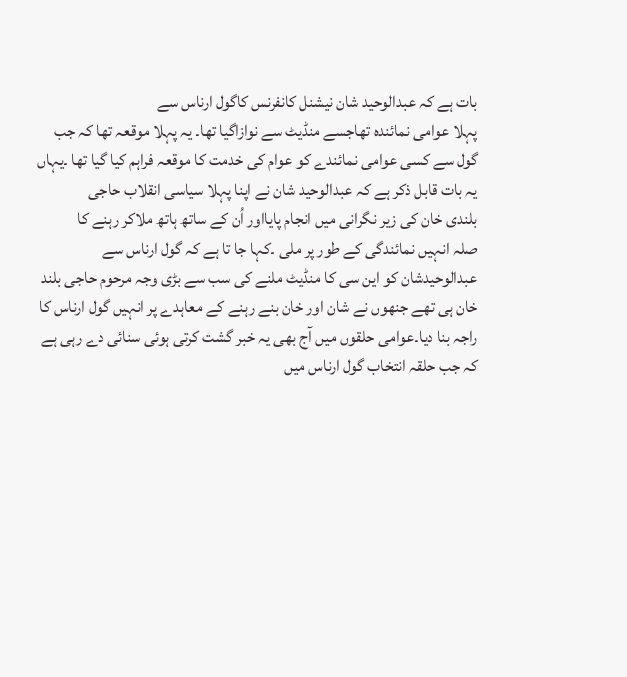بات ہے کہ عبدالوحید شان نیشنل کانفرنس کاگول ارناس سے
پہلا عوامی نمائندہ تھاجسے منڈیٹ سے نوازاگیا تھا۔ یہ پہلا موقعہ تھا کہ جب
گول سے کسی عوامی نمائندے کو عوام کی خدمت کا موقعہ فراہم کیا گیا تھا ۔یہاں
یہ بات قابل ذکر ہے کہ عبدالوحید شان نے اپنا پہلا سیاسی انقلاب حاجی
بلندی خان کی زیر نگرانی میں انجام پایااور اُن کے ساتھ ہاتھ ملاکر رہنے کا
صلہ انہیں نمائندگی کے طور پر ملی ۔کہا جا تا ہے کہ گول ارناس سے
عبدالوحیدشان کو این سی کا منڈیٹ ملنے کی سب سے بڑی وجہ مرحوم حاجی بلند
خان ہی تھے جنھوں نے شان اور خان بنے رہنے کے معاہدے پر انہیں گول ارناس کا
راجہ بنا دیا۔عوامی حلقوں میں آج بھی یہ خبر گشت کرتی ہوئی سنائی دے رہی ہے
کہ جب حلقہ انتخاب گول ارناس میں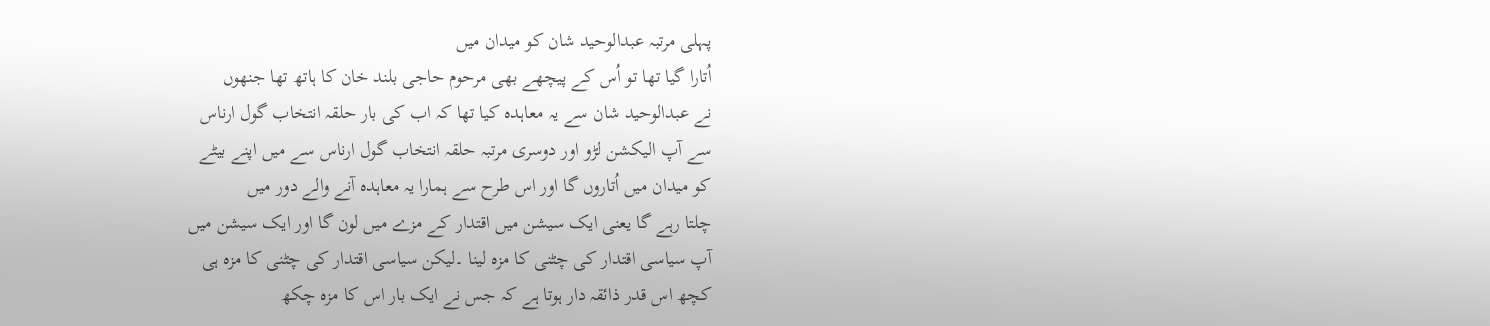پہلی مرتبہ عبدالوحید شان کو میدان میں
اُتارا گیا تھا تو اُس کے پیچھے بھی مرحوم حاجی بلند خان کا ہاتھ تھا جنھوں
نے عبدالوحید شان سے یہ معاہدہ کیا تھا کہ اب کی بار حلقہ انتخاب گول ارناس
سے آپ الیکشن لڑو اور دوسری مرتبہ حلقہ انتخاب گول ارناس سے میں اپنے بیٹے
کو میدان میں اُتاروں گا اور اس طرح سے ہمارا یہ معاہدہ آنے والے دور میں
چلتا رہے گا یعنی ایک سیشن میں اقتدار کے مزے میں لون گا اور ایک سیشن میں
آپ سیاسی اقتدار کی چٹنی کا مزہ لینا ۔لیکن سیاسی اقتدار کی چٹنی کا مزہ ہی
کچھ اس قدر ذائقہ دار ہوتا ہے کہ جس نے ایک بار اس کا مزہ چکھ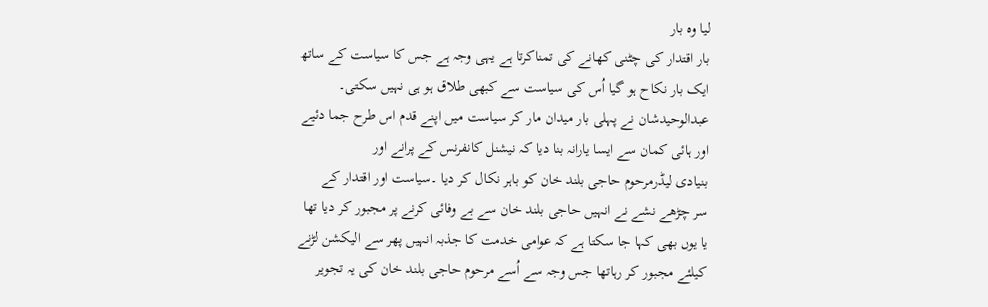لیا وہ بار
بار اقتدار کی چٹنی کھانے کی تمناکرتا ہے یہی وجہ ہے جس کا سیاست کے ساتھ
ایک بار نکاح ہو گیا اُس کی سیاست سے کبھی طلاق ہو ہی نہیں سکتی۔
عبدالوحیدشان نے پہلی بار میدان مار کر سیاست میں اپنے قدم اس طرح جما دئیے
اور ہائی کمان سے ایسا یارانہ بنا دیا کہ نیشنل کانفرنس کے پرانے اور
بنیادی لیڈرمرحوم حاجی بلند خان کو باہر نکال کر دیا ۔سیاست اور اقتدار کے
سر چڑھے نشے نے انہیں حاجی بلند خان سے بے وفائی کرنے پر مجبور کر دیا تھا
یا یوں بھی کہا جا سکتا ہے کہ عوامی خدمت کا جذبہ انہیں پھر سے الیکشن لڑنے
کیلئے مجبور کر رہاتھا جس وجہ سے اُسے مرحوم حاجی بلند خان کی یہ تجویر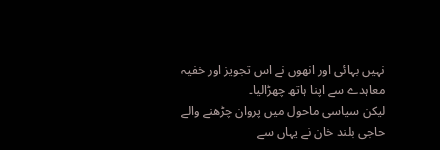نہیں بہائی اور انھوں نے اس تجویز اور خفیہ معاہدے سے اپنا ہاتھ چھڑالیا۔
لیکن سیاسی ماحول میں پروان چڑھنے والے حاجی بلند خان نے یہاں سے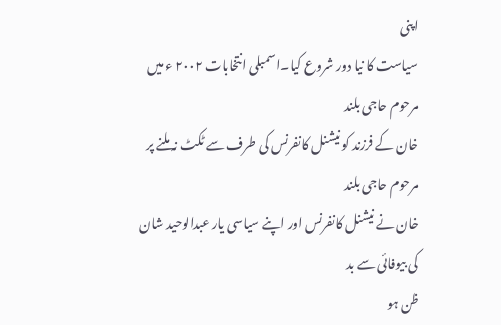اپنی
سیاست کا نیا دور شروع کیا۔اسمبلی انتخابات ۲۰۰۲ ء میں مرحوم حاجی بلند
خان کے فرزند کو نیشنل کانفرنس کی طرف سے ٹکٹ نہ ملنے پر مرحوم حاجی بلند
خان نے نیشنل کانفرنس اور اپنے سیاسی یار عبدالوحید شان کی بیوفائی سے بد
ظن ہو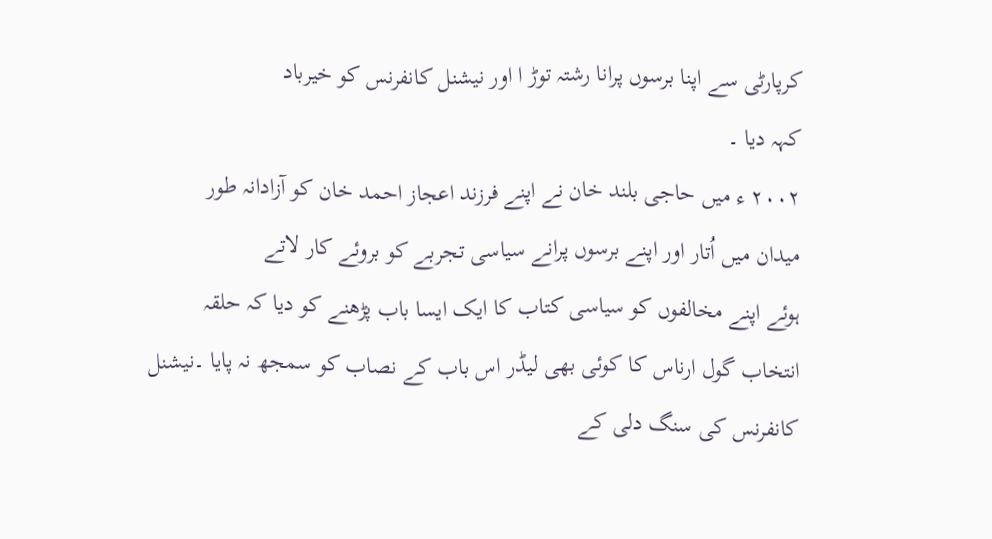کرپارٹی سے اپنا برسوں پرانا رشتہ توڑ ا اور نیشنل کانفرنس کو خیرباد
کہہ دیا ۔
۲۰۰۲ ء میں حاجی بلند خان نے اپنے فرزند اعجاز احمد خان کو آزادانہ طور
میدان میں اُتار اور اپنے برسوں پرانے سیاسی تجربے کو بروئے کار لاتے
ہوئے اپنے مخالفوں کو سیاسی کتاب کا ایک ایسا باب پڑھنے کو دیا کہ حلقہ
انتخاب گول ارناس کا کوئی بھی لیڈر اس باب کے نصاب کو سمجھ نہ پایا ۔نیشنل
کانفرنس کی سنگ دلی کے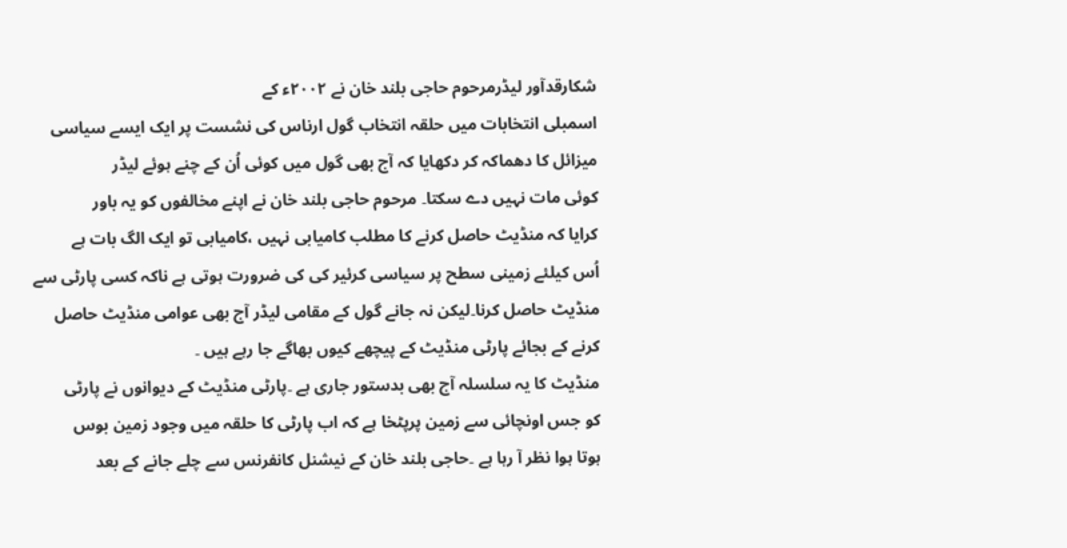شکارقدآور لیڈرمرحوم حاجی بلند خان نے ۲۰۰۲ء کے
اسمبلی انتخابات میں حلقہ انتخاب گول ارناس کی نشست پر ایک ایسے سیاسی
میزائل کا دھماکہ کر دکھایا کہ آج بھی گول میں کوئی اُن کے چنے ہوئے لیڈر
کوئی مات نہیں دے سکتا۔ مرحوم حاجی بلند خان نے اپنے مخالفوں کو یہ باور
کرایا کہ منڈیٹ حاصل کرنے کا مطلب کامیابی نہیں ،کامیابی تو ایک الگ بات ہے
اُس کیلئے زمینی سطح پر سیاسی کرئیر کی کی ضرورت ہوتی ہے ناکہ کسی پارٹی سے
منڈیٹ حاصل کرنا۔لیکن نہ جانے گول کے مقامی لیڈر آج بھی عوامی منڈیٹ حاصل
کرنے کے بجائے پارٹی منڈیٹ کے پیچھے کیوں بھاگے جا رہے ہیں ۔
منڈیٹ کا یہ سلسلہ آج بھی بدستور جاری ہے ۔پارٹی منڈیٹ کے دیوانوں نے پارٹی
کو جس اونچائی سے زمین پرپٹخا ہے کہ اب پارٹی کا حلقہ میں وجود زمین بوس
ہوتا ہوا نظر آ رہا ہے ۔حاجی بلند خان کے نیشنل کانفرنس سے چلے جانے کے بعد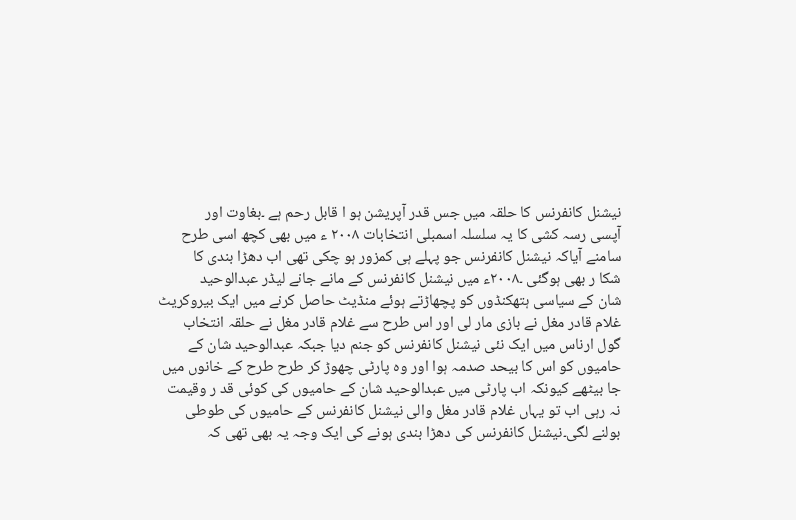نیشنل کانفرنس کا حلقہ میں جس قدر آپریشن ہو ا قابل رحم ہے ۔بغاوت اور
آپسی رسہ کشی کا یہ سلسلہ اسمبلی انتخابات ۲۰۰۸ ء میں بھی کچھ اسی طرح
سامنے آیاکہ نیشنل کانفرنس جو پہلے ہی کمزور ہو چکی تھی اب دھڑا بندی کا
شکا ر بھی ہوگئی ۔۲۰۰۸ء میں نیشنل کانفرنس کے مانے جانے لیڈر عبدالوحید
شان کے سیاسی ہتھکنڈوں کو پچھاڑتے ہوئے منڈیٹ حاصل کرنے میں ایک بیروکریٹ
غلام قادر مغل نے بازی مار لی اور اس طرح سے غلام قادر مغل نے حلقہ انتخاب
گول ارناس میں ایک نئی نیشنل کانفرنس کو جنم دیا جبکہ عبدالوحید شان کے
حامیوں کو اس کا بیحد صدمہ ہوا اور وہ پارٹی چھوڑ کر طرح طرح کے خانوں میں
جا بیٹھے کیونکہ اب پارٹی میں عبدالوحید شان کے حامیوں کی کوئی قد ر وقیمت
نہ رہی اب تو یہاں غلام قادر مغل والی نیشنل کانفرنس کے حامیوں کی طوطی
بولنے لگی۔نیشنل کانفرنس کی دھڑا بندی ہونے کی ایک وجہ یہ بھی تھی کہ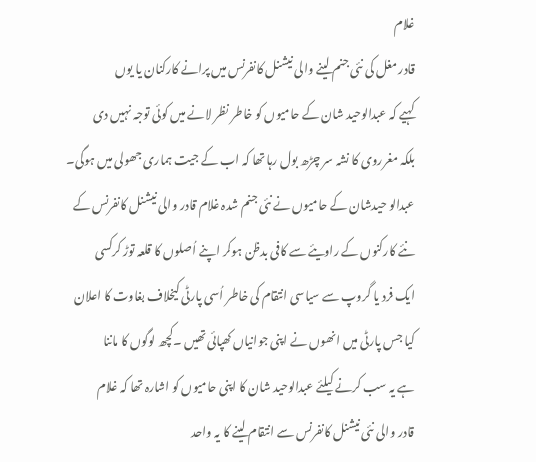غلام
قادر مغل کی نئی جنم لینے والی نیشنل کانفرنس میں پرانے کارکنان یا یوں
کہیے کہ عبدالوحید شان کے حامیوں کو خاطر نظر لانے میں کوئی توجہ نہیں دی
بلکہ مغرروی کا نشہ سر چڑھ بول رہا تھا کہ اب کے جیت ہماری جھولی میں ہوگی۔
عبدالو حیدشان کے حامیوں نے نئی جنم شدہ غلام قادر والی نیشنل کانفرنس کے
نئے کارکنوں کے راویئے سے کافی بدظن ہوکر اپنے اُصلوں کا قلعہ توڑ کرکسی
ایک فرد یا گروپ سے سیاسی انتقام کی خاطر اُسی پارٹی کیخلاف بغاوت کا اعلان
کیا جس پارٹی میں انھوں نے اپنی جوانیاں کھپائی تھیں ۔کچھ لوگوں کا ماننا
ہے یہ سب کرنے کیلئے عبدالوحید شان کا اپنی حامیوں کو اشارہ تھا کہ غلام
قادر والی نئی نیشنل کانفرنس سے انتقام لینے کا یہ واحد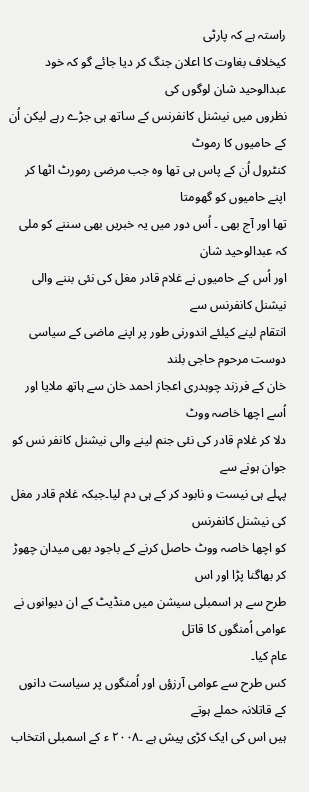راستہ ہے کہ پارٹی
کیخلاف بغاوت کا اعلان جنگ کر دیا جائے گو کہ خود عبدالوحید شان لوگوں کی
نظروں میں نیشنل کانفرنس کے ساتھ ہی جڑے رہے لیکن اُن کے حامیوں کا رموٹ
کنٹرول اُن کے پاس ہی تھا وہ جب مرضی رمورٹ اٹھا کر اپنے حامیوں کو گھومتا
تھا اور آج بھی ۔ اُس دور میں یہ خبریں بھی سننے کو ملی کہ عبدالوحید شان
اور اُس کے حامیوں نے غلام قادر مغل کی نئی بننے والی نیشنل کانفرنس سے
انتقام لینے کیلئے اندورنی طور پر اپنے ماضی کے سیاسی دوست مرحوم حاجی بلند
خان کے فرزند چوہدری اعجاز احمد خان سے ہاتھ ملایا اور اُسے اچھا خاصہ ووٹ
دلا کر غلام قادر کی نئی جنم لینے والی نیشنل کانفر نس کو جوان ہونے سے
پہلے ہی نیست و نابود کر کے ہی دم لیا۔جبکہ غلام قادر مغل کی نیشنل کانفرنس
کو اچھا خاصہ ووٹ حاصل کرنے کے باجود بھی میدان چھوڑ کر بھاگنا پڑا اور اس
طرح سے ہر اسمبلی سیشن میں منڈیٹ کے ان دیوانوں نے عوامی اُمنگوں کا قاتل
عام کیا۔
کس طرح سے عوامی آرزؤں اور اُمنگوں پر سیاست دانوں کے قاتلانہ حملے ہوتے
ہیں اس کی ایک کڑی پیش ہے ۔۲۰۰۸ ء کے اسمبلی انتخاب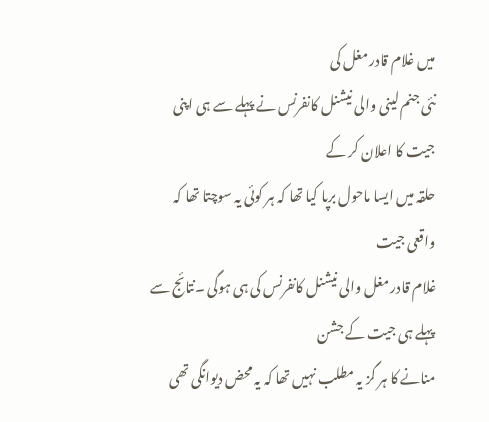میں غلام قادر مغل کی
نئی جنم لینی والی نیشنل کانفرنس نے پہلے سے ہی اپنی جیت کا اعلان کر کے
حلقہ میں ایسا ماحول برپا کیا تھا کہ ہر کوئی یہ سوچتا تھا کہ واقعی جیت
غلام قادر مغل والی نیشنل کانفرنس کی ہی ہوگی ۔نتائج سے پہلے ہی جیت کے جشن
منانے کا ہر گز یہ مطلب نہیں تھا کہ یہ محض دیوانگی تھی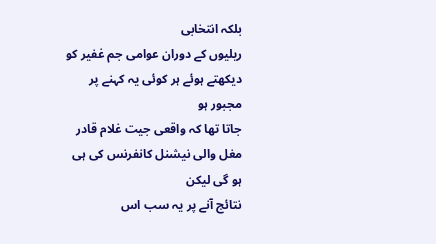بلکہ انتخابی
ریلیوں کے دوران عوامی جم غفیر کو دیکھتے ہوئے ہر کوئی یہ کہنے پر مجبور ہو
جاتا تھا کہ واقعی جیت غلام قادر مغل والی نیشنل کانفرنس کی ہی ہو گی لیکن
نتائج آنے پر یہ سب اس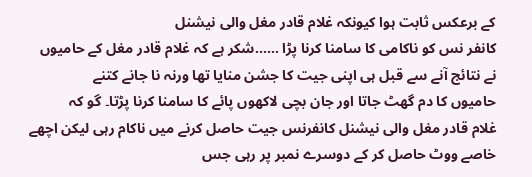کے برعکس ثابت ہوا کیونکہ غلام قادر مغل والی نیشنل
کانفر نس کو ناکامی کا سامنا کرنا پڑا ……شکر ہے کہ غلام قادر مغل کے حامیوں
نے نتائج آنے سے قبل ہی اپنی جیت کا جشن منایا تھا ورنہ نا جانے کتنے
حامیوں کا دم گھٹ جاتا اور جان بچی لاکھوں پائے کا سامنا کرنا پڑتا۔ گو کہ
غلام قادر مغل والی نیشنل کانفرنس جیت حاصل کرنے میں ناکام رہی لیکن اچھے
خاصے ووٹ حاصل کر کے دوسرے نمبر پر رہی جس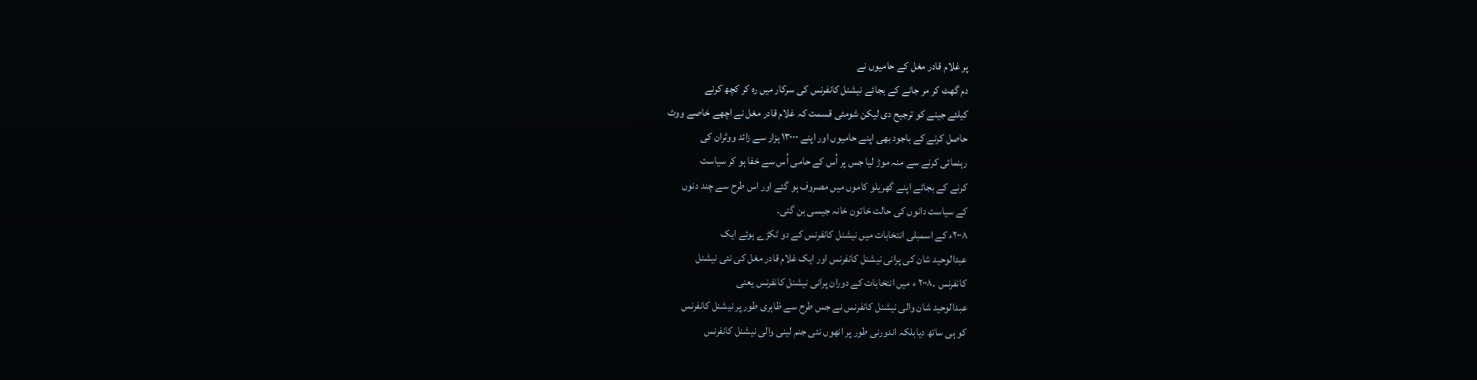پر غلام قادر مغل کے حامیوں نے
دم گھٹ کر مر جانے کے بجائے نیشنل کانفرنس کی سرکار میں رہ کر کچھ کرنے
کیلئے جینے کو ترجیح دی لیکن شومئی قسمت کہ غلام قادر مغل نے اچھے خاصے ووٹ
حاصل کرنے کے باجود بھی اپنے حامیوں اور اپنے ۱۳۰۰۰ ہزار سے زائد ووٹران کی
رہنمائی کرنے سے منہ موڑ لیا جس پر اُس کے حامی اُس سے خفا ہو کر سیاست
کرنے کے بجائے اپنے گھریلو کاموں میں مصروف ہو گئے اور اس طرح سے چند دنوں
کے سیاست دانوں کی حالت خاتون خانہ جیسی بن گئی۔
۲۰۰۸ء کے اسمبلی انتخابات میں نیشنل کانفرنس کے دو ٹکڑے ہوئے ایک
عبدالوحید شان کی پرانی نیشنل کانفرنس اور ایک غلام قادر مغل کی نئی نیشنل
کانفرنس ۔۲۰۰۸ ء میں انتخابات کے دوران پرانی نیشنل کانفرنس یعنی
عبدالوحید شان والی نیشنل کانفرنس نے جس طرح سے ظاہری طور پر نیشنل کانفرنس
کو ہی ساتھ دیابلکہ اندورنی طور پر انھوں نئی جنم لینی والی نیشنل کانفرنس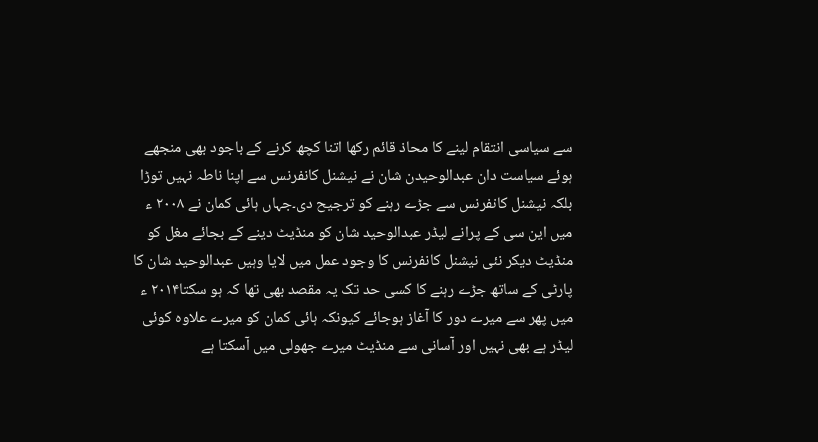سے سیاسی انتقام لینے کا محاذ قائم رکھا اتنا کچھ کرنے کے باجود بھی منجھے
ہوئے سیاست دان عبدالوحیدن شان نے نیشنل کانفرنس سے اپنا ناطہ نہیں توڑا
بلکہ نیشنل کانفرنس سے جڑے رہنے کو ترجیح دی۔جہاں ہائی کمان نے ۲۰۰۸ ء
میں این سی کے پرانے لیڈر عبدالوحید شان کو منڈیٹ دینے کے بجائے مغل کو
منڈیٹ دیکر نئی نیشنل کانفرنس کا وجود عمل میں لایا وہیں عبدالوحید شان کا
پارٹی کے ساتھ جڑے رہنے کا کسی حد تک یہ مقصد بھی تھا کہ ہو سکتا۲۰۱۴ ء
میں پھر سے میرے دور کا آغاز ہوجائے کیونکہ ہائی کمان کو میرے علاوہ کوئی
لیڈر ہے بھی نہیں اور آسانی سے منڈیٹ میرے جھولی میں آسکتا ہے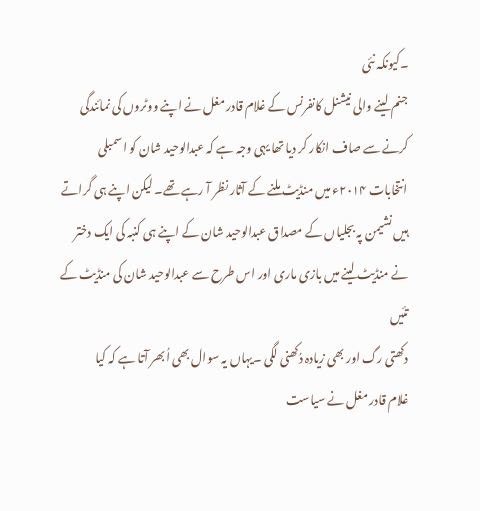۔کیونکہ نئی
جنم لینے والی نیشنل کانفرنس کے غلام قادر مغل نے اپنے ووٹروں کی نمائندگی
کرنے سے صاف انکار کر دیا تھا یہی وجہ ہے کہ عبدالوحید شان کو اسمبلی
انتخابات ۲۰۱۴ء میں منڈیٹ ملنے کے آثار نظر آ رہے تھے۔ لیکن اپنے ہی گراتے
ہیں نشیمن پہ بجلیاں کے مصداق عبدالوحید شان کے اپنے ہی کنبہ کی ایک دختر
نے منڈیٹ لینے میں بازی ماری اور اس طرح سے عبدالوحید شان کی منڈیٹ کے تئیں
دکھتی رگ اور بھی زیادہ دُکھنی لگی ۔یہاں یہ سوال بھی اُبھر آتا ہے کہ کیا
غلام قادر مغل نے سیاست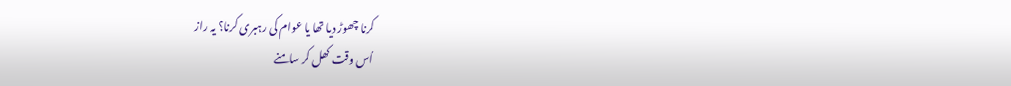کرنا چھوڑ دیا تھا یا عوام کی رہبری کرنا؟ یہ راز
اُس وقت کھل کر سامنے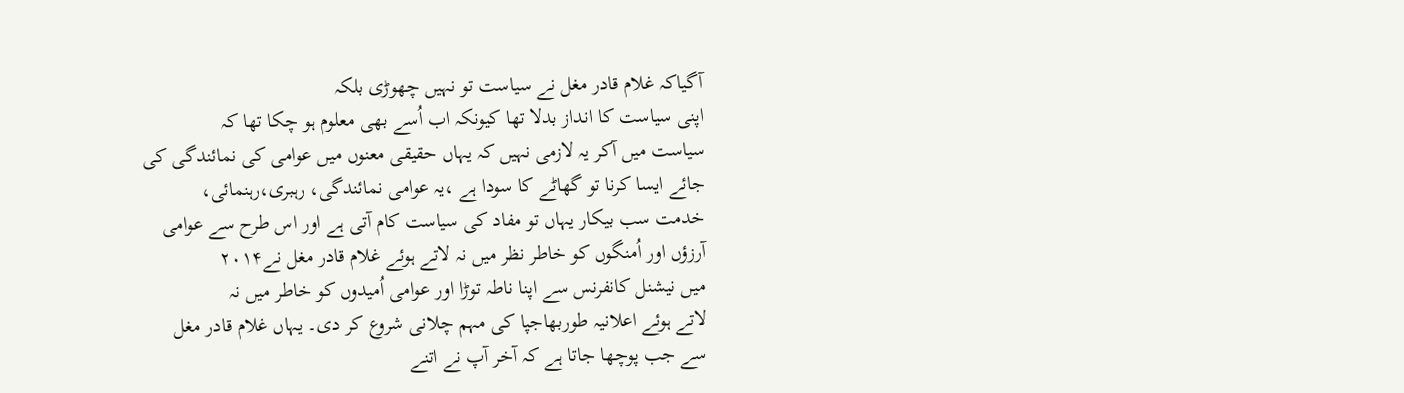آگیاکہ غلام قادر مغل نے سیاست تو نہیں چھوڑی بلکہ
اپنی سیاست کا انداز بدلا تھا کیونکہ اب اُسے بھی معلوم ہو چکا تھا کہ
سیاست میں آکر یہ لازمی نہیں کہ یہاں حقیقی معنوں میں عوامی کی نمائندگی کی
جائے ایسا کرنا تو گھاٹے کا سودا ہے ،یہ عوامی نمائندگی، رہبری،رہنمائی،
خدمت سب بیکار یہاں تو مفاد کی سیاست کام آتی ہے اور اس طرح سے عوامی
آرزؤں اور اُمنگوں کو خاطر نظر میں نہ لاتے ہوئے غلام قادر مغل نے۲۰۱۴
میں نیشنل کانفرنس سے اپنا ناطہ توڑا اور عوامی اُمیدوں کو خاطر میں نہ
لاتے ہوئے اعلانیہ طوربھاجپا کی مہم چلانی شروع کر دی۔ یہاں غلام قادر مغل
سے جب پوچھا جاتا ہے کہ آخر آپ نے اتنے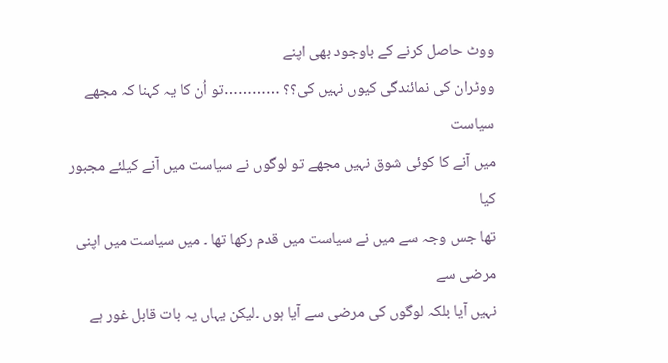ووٹ حاصل کرنے کے باوجود بھی اپنے
ووٹران کی نمائندگی کیوں نہیں کی؟؟ …………تو اُن کا یہ کہنا کہ مجھے سیاست
میں آنے کا کوئی شوق نہیں مجھے تو لوگوں نے سیاست میں آنے کیلئے مجبور کیا
تھا جس وجہ سے میں نے سیاست میں قدم رکھا تھا ۔ میں سیاست میں اپنی مرضی سے
نہیں آیا بلکہ لوگوں کی مرضی سے آیا ہوں ۔لیکن یہاں یہ بات قابل غور ہے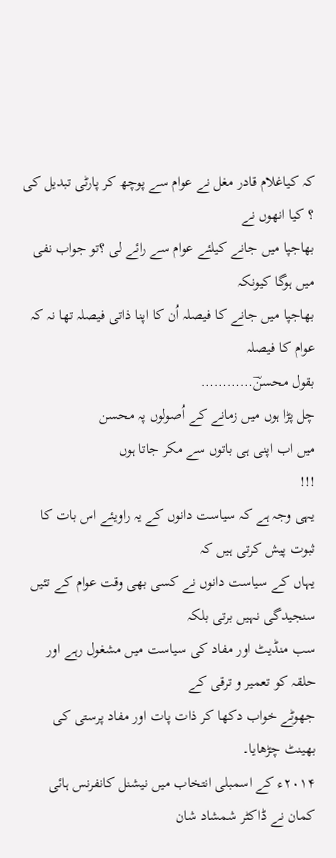کہ کیاغلام قادر مغل نے عوام سے پوچھ کر پارٹی تبدیل کی ؟ کیا انھوں نے
بھاجپا میں جانے کیلئے عوام سے رائے لی ؟تو جواب نفی میں ہوگا کیونکہ
بھاجپا میں جانے کا فیصلہ اُن کا اپنا ذاتی فیصلہ تھا نہ کہ عوام کا فیصلہ
بقول محسنؔ…………
چل پڑا ہوں میں زمانے کے اُصولوں پہ محسن
میں اب اپنی ہی باتوں سے مکر جاتا ہوں
!!!
یہی وجہ ہے کہ سیاست دانوں کے یہ راویئے اس بات کا ثبوت پیش کرتی ہیں کہ
یہاں کے سیاست دانوں نے کسی بھی وقت عوام کے تئیں سنجیدگی نہیں برتی بلکہ
سب منڈیٹ اور مفاد کی سیاست میں مشغول رہے اور حلقہ کو تعمیر و ترقی کے
جھوٹے خواب دکھا کر ذات پات اور مفاد پرستی کی بھینٹ چڑھایا۔
۲۰۱۴ء کے اسمبلی انتخاب میں نیشنل کانفرنس ہائی کمان نے ڈاکٹر شمشاد شان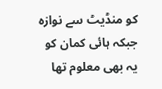کو منڈیٹ سے نوازہ جبکہ ہائی کمان کو یہ بھی معلوم تھا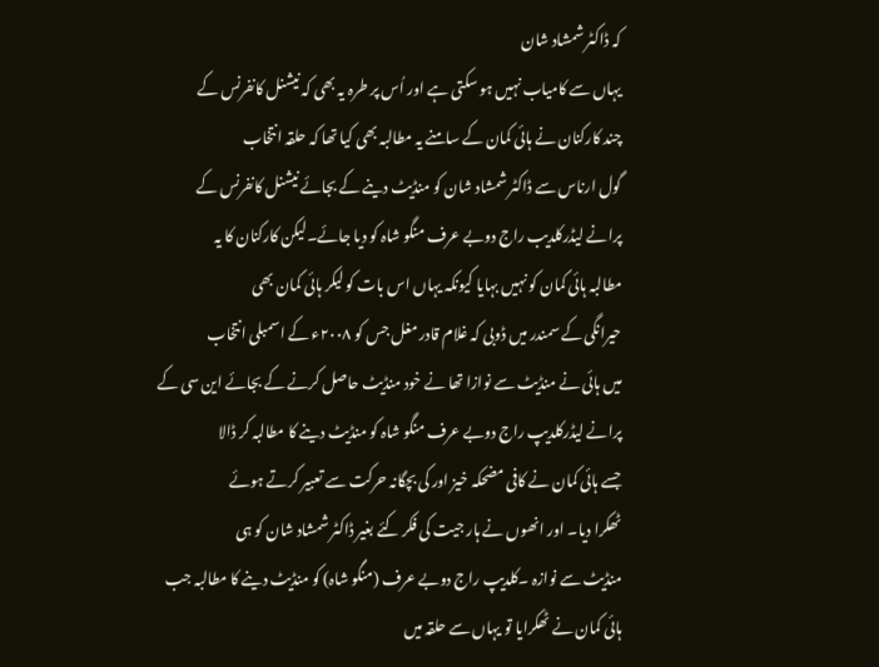کہ ڈاکٹر شمشاد شان
یہاں سے کامیاب نہیں ہو سکتی ہے اور اُس پر طرہ یہ بھی کہ نیشنل کانفرنس کے
چند کارکنان نے ہائی کمان کے سامنے یہ مطالبہ بھی کیا تھا کہ حلقہ انتخاب
گول ارناس سے ڈاکٹر شمشاد شان کو منڈیٹ دینے کے بجائے نیشنل کانفرنس کے
پرانے لیڈرکلدیب راج دوبے عرف منگو شاہ کو دیا جائے۔لیکن کارکنان کا یہ
مطالبہ ہائی کمان کو نہیں بہایا کیونکہ یہاں اس بات کو لیکر ہائی کمان بھی
حیرانگی کے سمندر میں ڈوبی کہ غلام قادر مغل جس کو ۲۰۰۸ء کے اسمبلی انتخاب
میں ہائی نے منڈیٹ سے نوازا تھا نے خود منڈیٹ حاصل کرنے کے بجائے این سی کے
پرانے لیڈرکلدیپ راج دوبے عرف منگو شاہ کو منڈیٹ دینے کا مطالبہ کر ڈالا
جسے ہائی کمان نے کافی مضحکہ خیز اور کی بچگانہ حرکت سے تعبیر کرتے ہوئے
ٹھکرا دیا۔ اور انھوں نے ہار جیت کی فکر کئے بغیر ڈاکٹر شمشاد شان کو ہی
منڈیٹ سے نوازہ ۔کلدیپ راج دوبے عرف (منگو شاہ) کو منڈیٹ دینے کا مطالبہ جب
ہائی کمان نے ٹھکرایا تو یہاں سے حلقہ میں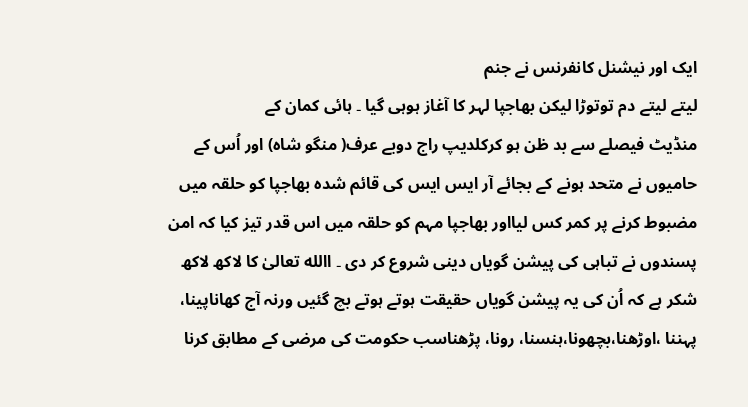ایک اور نیشنل کانفرنس نے جنم
لیتے لیتے دم توتوڑا لیکن بھاجپا لہر کا آغاز ہوہی گیا ۔ ہائی کمان کے
منڈیٹ فیصلے سے بد ظن ہو کرکلدیپ راج دوبے عرف( منگو شاہ) اور اُس کے
حامیوں نے متحد ہونے کے بجائے آر ایس ایس کی قائم شدہ بھاجپا کو حلقہ میں
مضبوط کرنے پر کمر کس لیااور بھاجپا مہم کو حلقہ میں اس قدر تیز کیا کہ امن
پسندوں نے تباہی کی پیشن گویاں دینی شروع کر دی ۔ االله تعالیٰ کا لاکھ لاکھ
شکر ہے کہ اُن کی یہ پیشن گویاں حقیقت ہوتے ہوتے بچ گئیں ورنہ آج کھاناپینا،
پہننا ،اوڑھنا،بچھونا،ہنسنا، رونا، پڑھناسب حکومت کی مرضی کے مطابق کرنا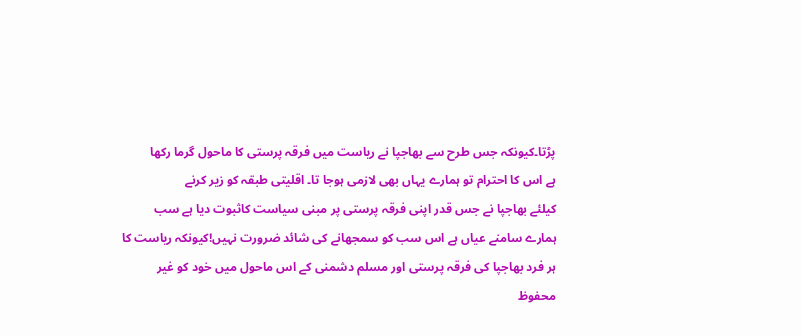پڑتا۔کیونکہ جس طرح سے بھاجپا نے ریاست میں فرقہ پرستی کا ماحول گرما رکھا
ہے اس کا احترام تو ہمارے یہاں بھی لازمی ہوجا تا۔ اقلیتی طبقہ کو زیر کرنے
کیلئے بھاجپا نے جس قدر اپنی فرقہ پرستی پر مبنی سیاست کاثبوت دیا ہے سب
ہمارے سامنے عیاں ہے اس سب کو سمجھانے کی شائد ضرورت نہیں!کیونکہ ریاست کا
ہر فرد بھاجپا کی فرقہ پرستی اور مسلم دشمنی کے اس ماحول میں خود کو غیر
محفوظ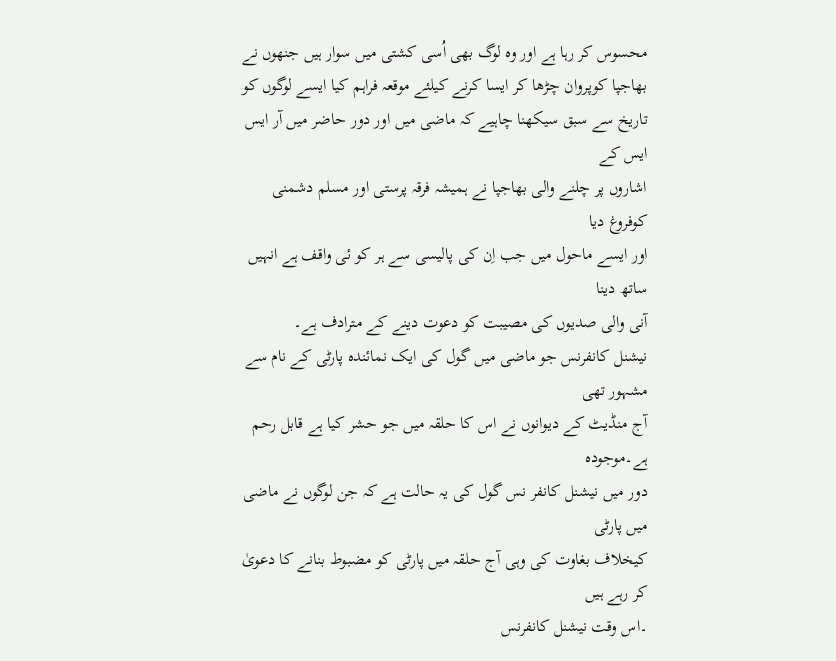محسوس کر رہا ہے اور وہ لوگ بھی اُسی کشتی میں سوار ہیں جنھوں نے
بھاجپا کوپروان چڑھا کر ایسا کرنے کیلئے موقعہ فراہم کیا ایسے لوگوں کو
تاریخ سے سبق سیکھنا چاہیے کہ ماضی میں اور دور حاضر میں آر ایس ایس کے
اشاروں پر چلنے والی بھاجپا نے ہمیشہ فرقہ پرستی اور مسلم دشمنی کوفروغ دیا
اور ایسے ماحول میں جب اِن کی پالیسی سے ہر کو ئی واقف ہے انہیں ساتھ دینا
آنی والی صدیوں کی مصیبت کو دعوت دینے کے مترادف ہے۔
نیشنل کانفرنس جو ماضی میں گول کی ایک نمائندہ پارٹی کے نام سے مشہور تھی
آج منڈیٹ کے دیوانوں نے اس کا حلقہ میں جو حشر کیا ہے قابل رحم ہے۔موجودہ
دور میں نیشنل کانفر نس گول کی یہ حالت ہے کہ جن لوگوں نے ماضی میں پارٹی
کیخلاف بغاوت کی وہی آج حلقہ میں پارٹی کو مضبوط بنانے کا دعویٰ کر رہے ہیں
۔اس وقت نیشنل کانفرنس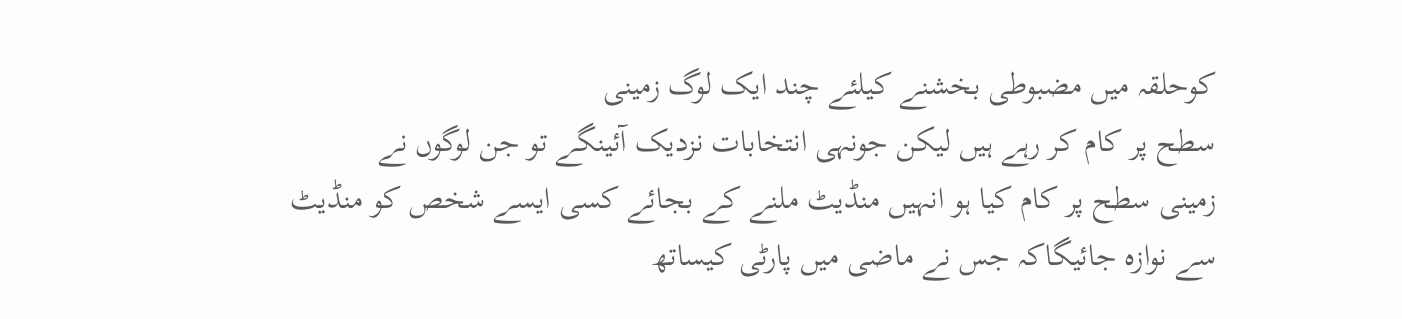کوحلقہ میں مضبوطی بخشنے کیلئے چند ایک لوگ زمینی
سطح پر کام کر رہے ہیں لیکن جونہی انتخابات نزدیک آئینگے تو جن لوگوں نے
زمینی سطح پر کام کیا ہو انہیں منڈیٹ ملنے کے بجائے کسی ایسے شخص کو منڈیٹ
سے نوازہ جائیگاکہ جس نے ماضی میں پارٹی کیساتھ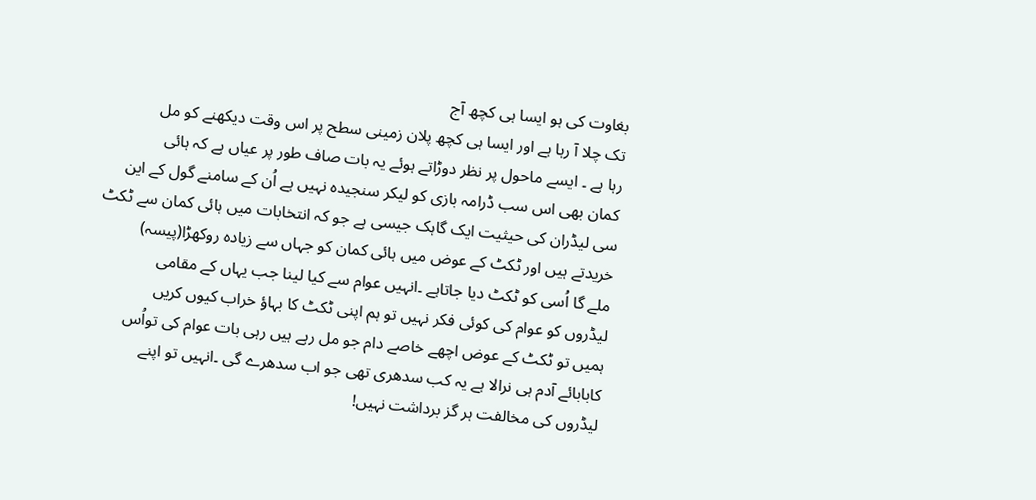بغاوت کی ہو ایسا ہی کچھ آج
تک چلا آ رہا ہے اور ایسا ہی کچھ پلان زمینی سطح پر اس وقت دیکھنے کو مل
رہا ہے ۔ ایسے ماحول پر نظر دوڑاتے ہوئے یہ بات صاف طور پر عیاں ہے کہ ہائی
کمان بھی اس سب ڈرامہ بازی کو لیکر سنجیدہ نہیں ہے اُن کے سامنے گول کے این
سی لیڈران کی حیثیت ایک گاہک جیسی ہے جو کہ انتخابات میں ہائی کمان سے ٹکٹ
خریدتے ہیں اور ٹکٹ کے عوض میں ہائی کمان کو جہاں سے زیادہ روکھڑا(پیسہ)
ملے گا اُسی کو ٹکٹ دیا جاتاہے ۔انہیں عوام سے کیا لینا جب یہاں کے مقامی
لیڈروں کو عوام کی کوئی فکر نہیں تو ہم اپنی ٹکٹ کا بہاؤ خراب کیوں کریں
ہمیں تو ٹکٹ کے عوض اچھے خاصے دام جو مل رہے ہیں رہی بات عوام کی تواُس
کابابائے آدم ہی نرالا ہے یہ کب سدھری تھی جو اب سدھرے گی ۔انہیں تو اپنے
لیڈروں کی مخالفت ہر گز برداشت نہیں!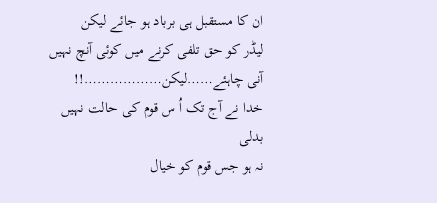ان کا مستقبل ہی برباد ہو جائے لیکن
لیڈر کو حق تلفی کرنے میں کوئی آنچ نہیں آنی چاہئے……لیکن………………!!
خدا نے آج تک اُ س قوم کی حالت نہیں بدلی
نہ ہو جس قوم کو خیال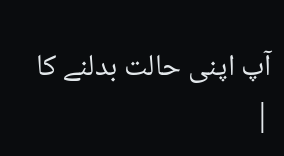آپ اپنی حالت بدلنے کا
|